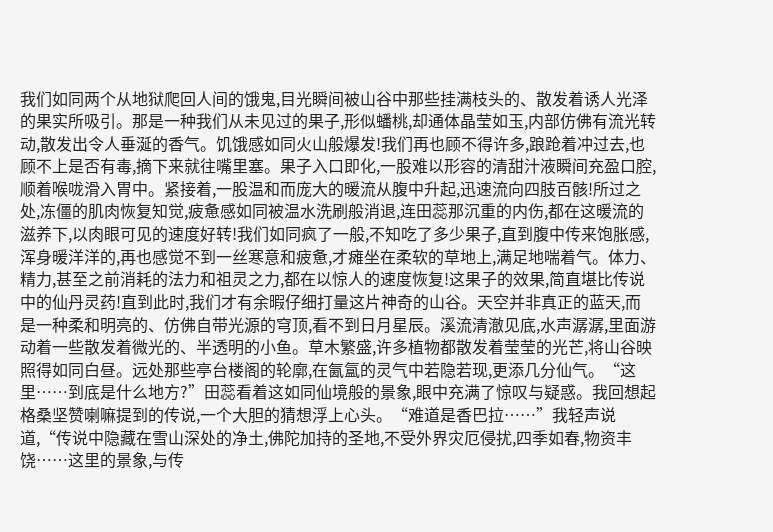我们如同两个从地狱爬回人间的饿鬼,目光瞬间被山谷中那些挂满枝头的、散发着诱人光泽的果实所吸引。那是一种我们从未见过的果子,形似蟠桃,却通体晶莹如玉,内部仿佛有流光转动,散发出令人垂涎的香气。饥饿感如同火山般爆发!我们再也顾不得许多,踉跄着冲过去,也顾不上是否有毒,摘下来就往嘴里塞。果子入口即化,一股难以形容的清甜汁液瞬间充盈口腔,顺着喉咙滑入胃中。紧接着,一股温和而庞大的暖流从腹中升起,迅速流向四肢百骸!所过之处,冻僵的肌肉恢复知觉,疲惫感如同被温水洗刷般消退,连田蕊那沉重的内伤,都在这暖流的滋养下,以肉眼可见的速度好转!我们如同疯了一般,不知吃了多少果子,直到腹中传来饱胀感,浑身暖洋洋的,再也感觉不到一丝寒意和疲惫,才瘫坐在柔软的草地上,满足地喘着气。体力、精力,甚至之前消耗的法力和祖灵之力,都在以惊人的速度恢复!这果子的效果,简直堪比传说中的仙丹灵药!直到此时,我们才有余暇仔细打量这片神奇的山谷。天空并非真正的蓝天,而是一种柔和明亮的、仿佛自带光源的穹顶,看不到日月星辰。溪流清澈见底,水声潺潺,里面游动着一些散发着微光的、半透明的小鱼。草木繁盛,许多植物都散发着莹莹的光芒,将山谷映照得如同白昼。远处那些亭台楼阁的轮廓,在氤氲的灵气中若隐若现,更添几分仙气。“这里……到底是什么地方?”田蕊看着这如同仙境般的景象,眼中充满了惊叹与疑惑。我回想起格桑坚赞喇嘛提到的传说,一个大胆的猜想浮上心头。“难道是香巴拉……”我轻声说道,“传说中隐藏在雪山深处的净土,佛陀加持的圣地,不受外界灾厄侵扰,四季如春,物资丰饶……这里的景象,与传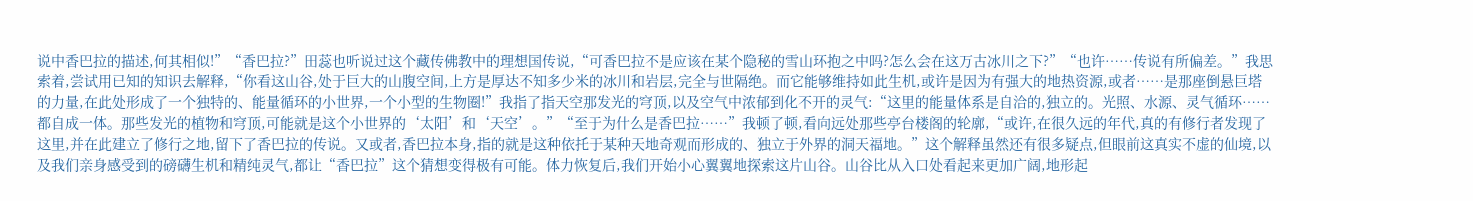说中香巴拉的描述,何其相似!”“香巴拉?”田蕊也听说过这个藏传佛教中的理想国传说,“可香巴拉不是应该在某个隐秘的雪山环抱之中吗?怎么会在这万古冰川之下?”“也许……传说有所偏差。”我思索着,尝试用已知的知识去解释,“你看这山谷,处于巨大的山腹空间,上方是厚达不知多少米的冰川和岩层,完全与世隔绝。而它能够维持如此生机,或许是因为有强大的地热资源,或者……是那座倒悬巨塔的力量,在此处形成了一个独特的、能量循环的小世界,一个小型的生物圈!”我指了指天空那发光的穹顶,以及空气中浓郁到化不开的灵气:“这里的能量体系是自洽的,独立的。光照、水源、灵气循环……都自成一体。那些发光的植物和穹顶,可能就是这个小世界的‘太阳’和‘天空’。”“至于为什么是香巴拉……”我顿了顿,看向远处那些亭台楼阁的轮廓,“或许,在很久远的年代,真的有修行者发现了这里,并在此建立了修行之地,留下了香巴拉的传说。又或者,香巴拉本身,指的就是这种依托于某种天地奇观而形成的、独立于外界的洞天福地。”这个解释虽然还有很多疑点,但眼前这真实不虚的仙境,以及我们亲身感受到的磅礴生机和精纯灵气,都让“香巴拉”这个猜想变得极有可能。体力恢复后,我们开始小心翼翼地探索这片山谷。山谷比从入口处看起来更加广阔,地形起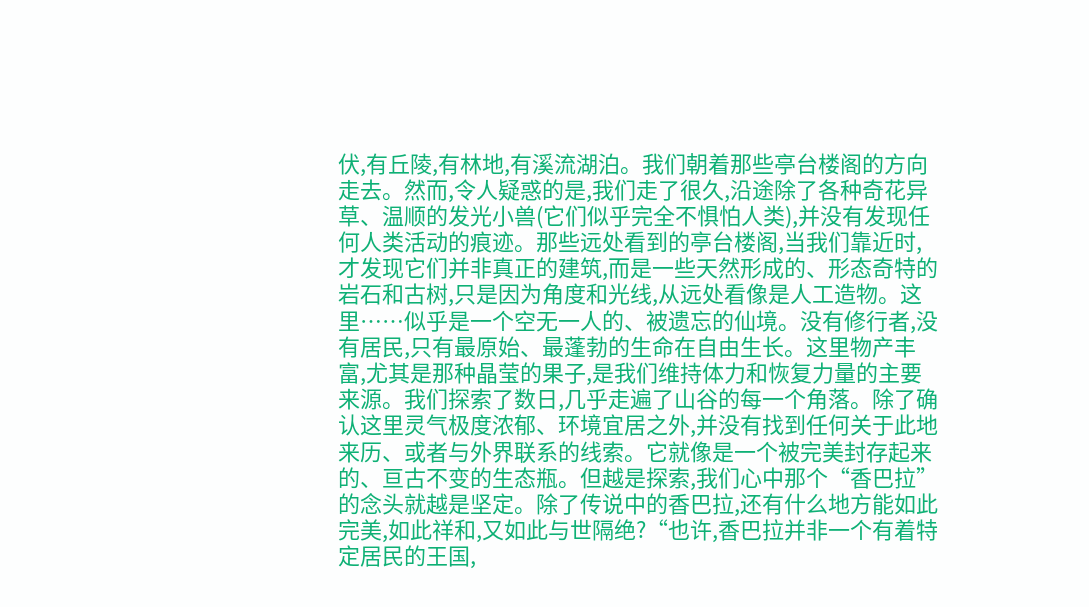伏,有丘陵,有林地,有溪流湖泊。我们朝着那些亭台楼阁的方向走去。然而,令人疑惑的是,我们走了很久,沿途除了各种奇花异草、温顺的发光小兽(它们似乎完全不惧怕人类),并没有发现任何人类活动的痕迹。那些远处看到的亭台楼阁,当我们靠近时,才发现它们并非真正的建筑,而是一些天然形成的、形态奇特的岩石和古树,只是因为角度和光线,从远处看像是人工造物。这里……似乎是一个空无一人的、被遗忘的仙境。没有修行者,没有居民,只有最原始、最蓬勃的生命在自由生长。这里物产丰富,尤其是那种晶莹的果子,是我们维持体力和恢复力量的主要来源。我们探索了数日,几乎走遍了山谷的每一个角落。除了确认这里灵气极度浓郁、环境宜居之外,并没有找到任何关于此地来历、或者与外界联系的线索。它就像是一个被完美封存起来的、亘古不变的生态瓶。但越是探索,我们心中那个“香巴拉”的念头就越是坚定。除了传说中的香巴拉,还有什么地方能如此完美,如此祥和,又如此与世隔绝?“也许,香巴拉并非一个有着特定居民的王国,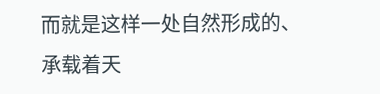而就是这样一处自然形成的、承载着天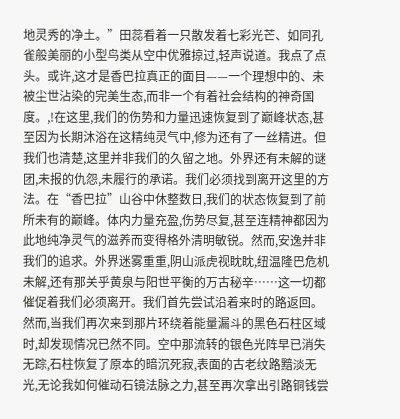地灵秀的净土。”田蕊看着一只散发着七彩光芒、如同孔雀般美丽的小型鸟类从空中优雅掠过,轻声说道。我点了点头。或许,这才是香巴拉真正的面目——一个理想中的、未被尘世沾染的完美生态,而非一个有着社会结构的神奇国度。,!在这里,我们的伤势和力量迅速恢复到了巅峰状态,甚至因为长期沐浴在这精纯灵气中,修为还有了一丝精进。但我们也清楚,这里并非我们的久留之地。外界还有未解的谜团,未报的仇怨,未履行的承诺。我们必须找到离开这里的方法。在“香巴拉”山谷中休整数日,我们的状态恢复到了前所未有的巅峰。体内力量充盈,伤势尽复,甚至连精神都因为此地纯净灵气的滋养而变得格外清明敏锐。然而,安逸并非我们的追求。外界迷雾重重,阴山派虎视眈眈,纽温隆巴危机未解,还有那关乎黄泉与阳世平衡的万古秘辛……这一切都催促着我们必须离开。我们首先尝试沿着来时的路返回。然而,当我们再次来到那片环绕着能量漏斗的黑色石柱区域时,却发现情况已然不同。空中那流转的银色光阵早已消失无踪,石柱恢复了原本的暗沉死寂,表面的古老纹路黯淡无光,无论我如何催动石镜法脉之力,甚至再次拿出引路铜钱尝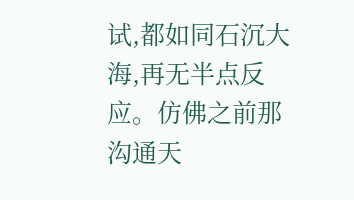试,都如同石沉大海,再无半点反应。仿佛之前那沟通天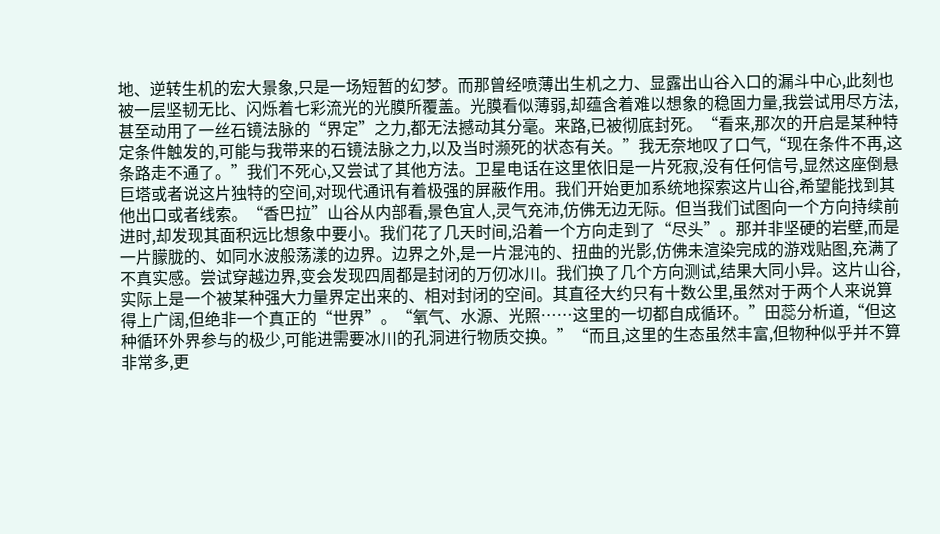地、逆转生机的宏大景象,只是一场短暂的幻梦。而那曾经喷薄出生机之力、显露出山谷入口的漏斗中心,此刻也被一层坚韧无比、闪烁着七彩流光的光膜所覆盖。光膜看似薄弱,却蕴含着难以想象的稳固力量,我尝试用尽方法,甚至动用了一丝石镜法脉的“界定”之力,都无法撼动其分毫。来路,已被彻底封死。“看来,那次的开启是某种特定条件触发的,可能与我带来的石镜法脉之力,以及当时濒死的状态有关。”我无奈地叹了口气,“现在条件不再,这条路走不通了。”我们不死心,又尝试了其他方法。卫星电话在这里依旧是一片死寂,没有任何信号,显然这座倒悬巨塔或者说这片独特的空间,对现代通讯有着极强的屏蔽作用。我们开始更加系统地探索这片山谷,希望能找到其他出口或者线索。“香巴拉”山谷从内部看,景色宜人,灵气充沛,仿佛无边无际。但当我们试图向一个方向持续前进时,却发现其面积远比想象中要小。我们花了几天时间,沿着一个方向走到了“尽头”。那并非坚硬的岩壁,而是一片朦胧的、如同水波般荡漾的边界。边界之外,是一片混沌的、扭曲的光影,仿佛未渲染完成的游戏贴图,充满了不真实感。尝试穿越边界,变会发现四周都是封闭的万仞冰川。我们换了几个方向测试,结果大同小异。这片山谷,实际上是一个被某种强大力量界定出来的、相对封闭的空间。其直径大约只有十数公里,虽然对于两个人来说算得上广阔,但绝非一个真正的“世界”。“氧气、水源、光照……这里的一切都自成循环。”田蕊分析道,“但这种循环外界参与的极少,可能进需要冰川的孔洞进行物质交换。”“而且,这里的生态虽然丰富,但物种似乎并不算非常多,更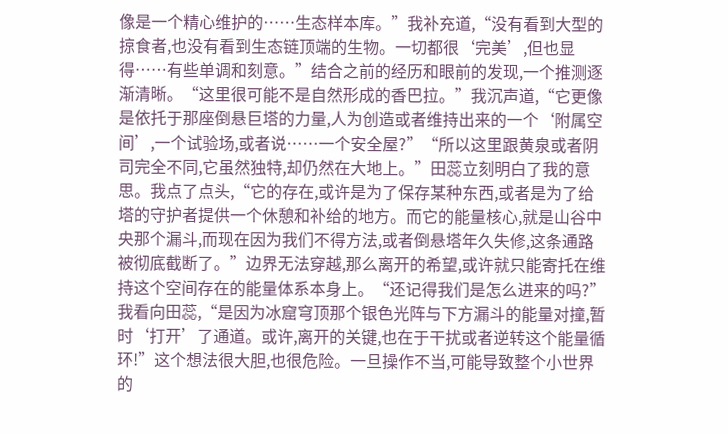像是一个精心维护的……生态样本库。”我补充道,“没有看到大型的掠食者,也没有看到生态链顶端的生物。一切都很‘完美’,但也显得……有些单调和刻意。”结合之前的经历和眼前的发现,一个推测逐渐清晰。“这里很可能不是自然形成的香巴拉。”我沉声道,“它更像是依托于那座倒悬巨塔的力量,人为创造或者维持出来的一个‘附属空间’,一个试验场,或者说……一个安全屋?”“所以这里跟黄泉或者阴司完全不同,它虽然独特,却仍然在大地上。”田蕊立刻明白了我的意思。我点了点头,“它的存在,或许是为了保存某种东西,或者是为了给塔的守护者提供一个休憩和补给的地方。而它的能量核心,就是山谷中央那个漏斗,而现在因为我们不得方法,或者倒悬塔年久失修,这条通路被彻底截断了。”边界无法穿越,那么离开的希望,或许就只能寄托在维持这个空间存在的能量体系本身上。“还记得我们是怎么进来的吗?”我看向田蕊,“是因为冰窟穹顶那个银色光阵与下方漏斗的能量对撞,暂时‘打开’了通道。或许,离开的关键,也在于干扰或者逆转这个能量循环!”这个想法很大胆,也很危险。一旦操作不当,可能导致整个小世界的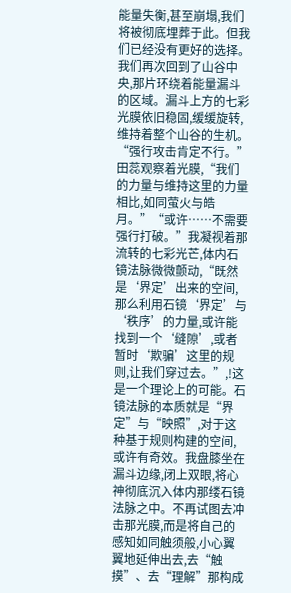能量失衡,甚至崩塌,我们将被彻底埋葬于此。但我们已经没有更好的选择。我们再次回到了山谷中央,那片环绕着能量漏斗的区域。漏斗上方的七彩光膜依旧稳固,缓缓旋转,维持着整个山谷的生机。“强行攻击肯定不行。”田蕊观察着光膜,“我们的力量与维持这里的力量相比,如同萤火与皓月。”“或许……不需要强行打破。”我凝视着那流转的七彩光芒,体内石镜法脉微微颤动,“既然是‘界定’出来的空间,那么利用石镜‘界定’与‘秩序’的力量,或许能找到一个‘缝隙’,或者暂时‘欺骗’这里的规则,让我们穿过去。”,!这是一个理论上的可能。石镜法脉的本质就是“界定”与“映照”,对于这种基于规则构建的空间,或许有奇效。我盘膝坐在漏斗边缘,闭上双眼,将心神彻底沉入体内那缕石镜法脉之中。不再试图去冲击那光膜,而是将自己的感知如同触须般,小心翼翼地延伸出去,去“触摸”、去“理解”那构成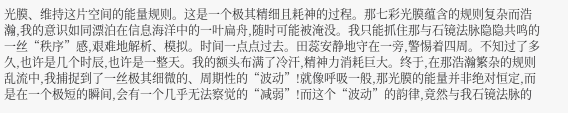光膜、维持这片空间的能量规则。这是一个极其精细且耗神的过程。那七彩光膜蕴含的规则复杂而浩瀚,我的意识如同漂泊在信息海洋中的一叶扁舟,随时可能被淹没。我只能抓住那与石镜法脉隐隐共鸣的一丝“秩序”感,艰难地解析、模拟。时间一点点过去。田蕊安静地守在一旁,警惕着四周。不知过了多久,也许是几个时辰,也许是一整天。我的额头布满了冷汗,精神力消耗巨大。终于,在那浩瀚繁杂的规则乱流中,我捕捉到了一丝极其细微的、周期性的“波动”!就像呼吸一般,那光膜的能量并非绝对恒定,而是在一个极短的瞬间,会有一个几乎无法察觉的“减弱”!而这个“波动”的韵律,竟然与我石镜法脉的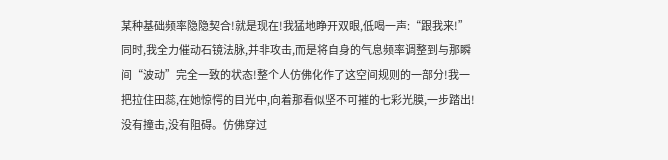某种基础频率隐隐契合!就是现在!我猛地睁开双眼,低喝一声:“跟我来!”同时,我全力催动石镜法脉,并非攻击,而是将自身的气息频率调整到与那瞬间“波动”完全一致的状态!整个人仿佛化作了这空间规则的一部分!我一把拉住田蕊,在她惊愕的目光中,向着那看似坚不可摧的七彩光膜,一步踏出!没有撞击,没有阻碍。仿佛穿过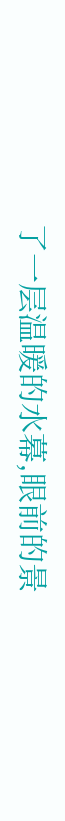了一层温暖的水幕,眼前的景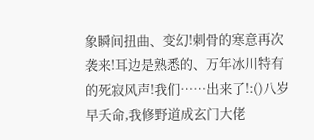象瞬间扭曲、变幻!刺骨的寒意再次袭来!耳边是熟悉的、万年冰川特有的死寂风声!我们……出来了!:()八岁早夭命,我修野道成玄门大佬